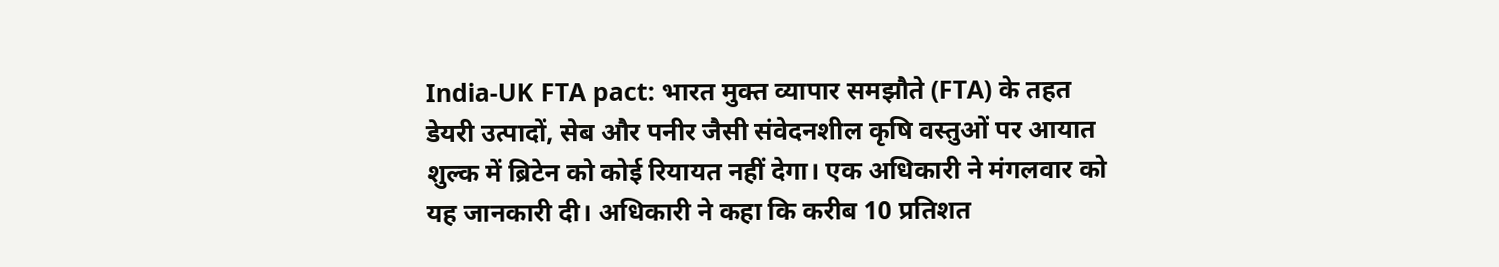India-UK FTA pact: भारत मुक्त व्यापार समझौते (FTA) के तहत डेयरी उत्पादों, सेब और पनीर जैसी संवेदनशील कृषि वस्तुओं पर आयात शुल्क में ब्रिटेन को कोई रियायत नहीं देगा। एक अधिकारी ने मंगलवार को यह जानकारी दी। अधिकारी ने कहा कि करीब 10 प्रतिशत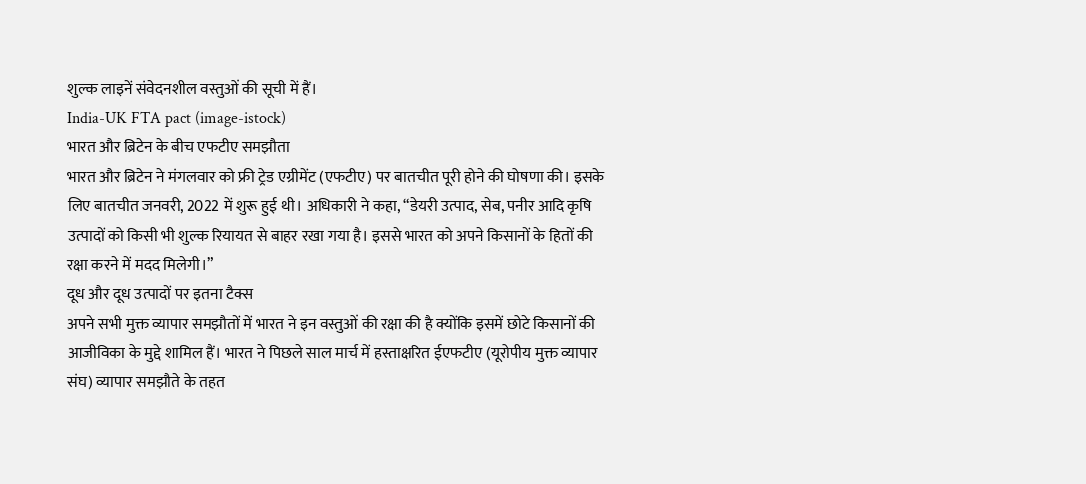शुल्क लाइनें संवेदनशील वस्तुओं की सूची में हैं।
India-UK FTA pact (image-istock)
भारत और ब्रिटेन के बीच एफटीए समझौता
भारत और ब्रिटेन ने मंगलवार को फ्री ट्रेड एग्रीमेंट (एफटीए) पर बातचीत पूरी होने की घोषणा की। इसके लिए बातचीत जनवरी, 2022 में शुरू हुई थी। अधिकारी ने कहा, “डेयरी उत्पाद, सेब, पनीर आदि कृषि उत्पादों को किसी भी शुल्क रियायत से बाहर रखा गया है। इससे भारत को अपने किसानों के हितों की रक्षा करने में मदद मिलेगी।”
दूध और दूध उत्पादों पर इतना टैक्स
अपने सभी मुक्त व्यापार समझौतों में भारत ने इन वस्तुओं की रक्षा की है क्योंकि इसमें छोटे किसानों की आजीविका के मुद्दे शामिल हैं। भारत ने पिछले साल मार्च में हस्ताक्षरित ईएफटीए (यूरोपीय मुक्त व्यापार संघ) व्यापार समझौते के तहत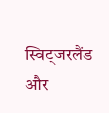स्विट्जरलैंड और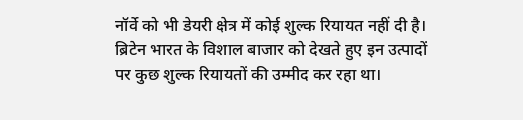नॉर्वे को भी डेयरी क्षेत्र में कोई शुल्क रियायत नहीं दी है। ब्रिटेन भारत के विशाल बाजार को देखते हुए इन उत्पादों पर कुछ शुल्क रियायतों की उम्मीद कर रहा था।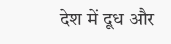देश में दूध और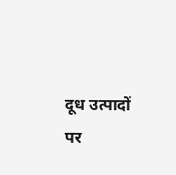दूध उत्पादों पर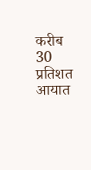करीब 30 प्रतिशत आयात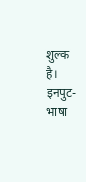शुल्क है।
इनपुट-भाषा